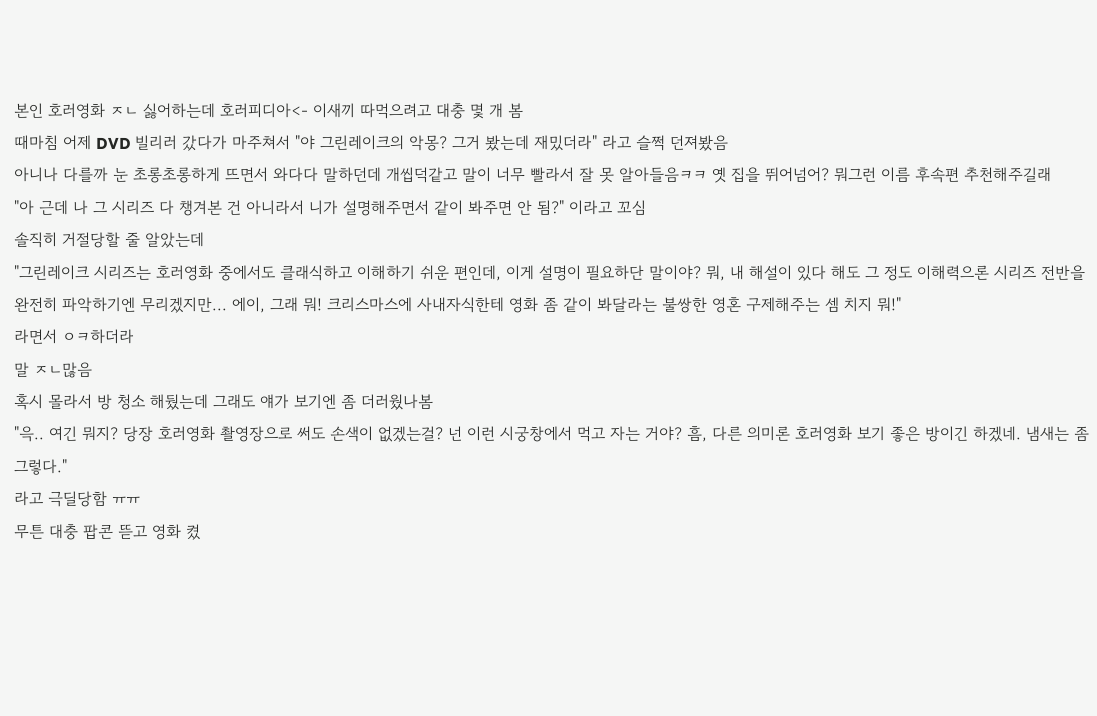본인 호러영화 ㅈㄴ 싫어하는데 호러피디아<- 이새끼 따먹으려고 대충 몇 개 봄
때마침 어제 DVD 빌리러 갔다가 마주쳐서 "야 그린레이크의 악몽? 그거 봤는데 재밌더라" 라고 슬쩍 던져봤음
아니나 다를까 눈 초롱초롱하게 뜨면서 와다다 말하던데 개씹덕같고 말이 너무 빨라서 잘 못 알아들음ㅋㅋ 옛 집을 뛰어넘어? 뭐그런 이름 후속편 추천해주길래
"아 근데 나 그 시리즈 다 챙겨본 건 아니라서 니가 설명해주면서 같이 봐주면 안 됨?" 이라고 꼬심
솔직히 거절당할 줄 알았는데
"그린레이크 시리즈는 호러영화 중에서도 클래식하고 이해하기 쉬운 편인데, 이게 설명이 필요하단 말이야? 뭐, 내 해설이 있다 해도 그 정도 이해력으론 시리즈 전반을 완전히 파악하기엔 무리겠지만... 에이, 그래 뭐! 크리스마스에 사내자식한테 영화 좀 같이 봐달라는 불쌍한 영혼 구제해주는 셈 치지 뭐!"
라면서 ㅇㅋ하더라
말 ㅈㄴ많음
혹시 몰라서 방 청소 해뒀는데 그래도 얘가 보기엔 좀 더러웠나봄
"윽.. 여긴 뭐지? 당장 호러영화 촬영장으로 써도 손색이 없겠는걸? 넌 이런 시궁창에서 먹고 자는 거야? 흠, 다른 의미론 호러영화 보기 좋은 방이긴 하겠네. 냄새는 좀 그렇다."
라고 극딜당함 ㅠㅠ
무튼 대충 팝콘 뜯고 영화 켰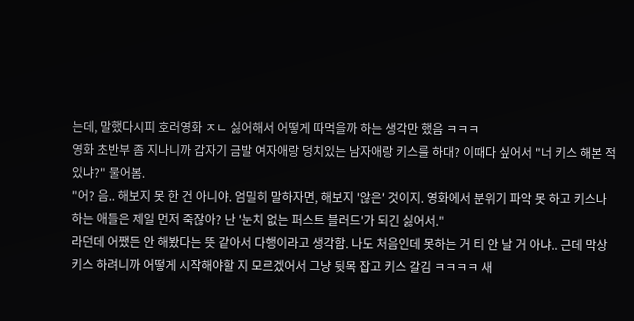는데, 말했다시피 호러영화 ㅈㄴ 싫어해서 어떻게 따먹을까 하는 생각만 했음 ㅋㅋㅋ
영화 초반부 좀 지나니까 갑자기 금발 여자애랑 덩치있는 남자애랑 키스를 하대? 이때다 싶어서 "너 키스 해본 적 있냐?" 물어봄.
"어? 음.. 해보지 못 한 건 아니야. 엄밀히 말하자면, 해보지 '않은' 것이지. 영화에서 분위기 파악 못 하고 키스나 하는 애들은 제일 먼저 죽잖아? 난 '눈치 없는 퍼스트 블러드'가 되긴 싫어서."
라던데 어쨌든 안 해봤다는 뜻 같아서 다행이라고 생각함. 나도 처음인데 못하는 거 티 안 날 거 아냐.. 근데 막상 키스 하려니까 어떻게 시작해야할 지 모르겠어서 그냥 뒷목 잡고 키스 갈김 ㅋㅋㅋㅋ 새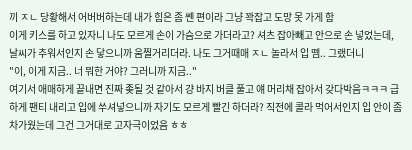끼 ㅈㄴ 당황해서 어버버하는데 내가 힘은 좀 쎈 편이라 그냥 꽉잡고 도망 못 가게 함
이게 키스를 하고 있자니 나도 모르게 손이 가슴으로 가더라고? 셔츠 잡아빼고 안으로 손 넣었는데, 날씨가 추워서인지 손 닿으니까 움찔거리더라. 나도 그거때매 ㅈㄴ 놀라서 입 뗌.. 그랬더니
"이, 이게 지금.. 너 뭐한 거야? 그러니까 지금.."
여기서 애매하게 끝내면 진짜 좆될 것 같아서 걍 바지 버클 풀고 얘 머리채 잡아서 갖다박음ㅋㅋㅋ 급하게 팬티 내리고 입에 쑤셔넣으니까 자기도 모르게 빨긴 하더라? 직전에 콜라 먹어서인지 입 안이 좀 차가웠는데 그건 그거대로 고자극이었음 ㅎㅎ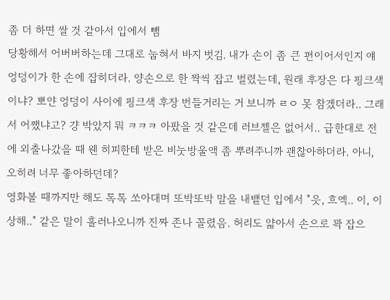좀 더 하면 쌀 것 같아서 입에서 뺌
당황해서 어버버하는데 그대로 눕혀서 바지 벗김. 내가 손이 좀 큰 편이어서인지 얘 엉덩이가 한 손에 잡히더라. 양손으로 한 짝씩 잡고 벌렸는데, 원래 후장은 다 핑크색이냐? 뽀얀 엉덩이 사이에 핑크색 후장 번들거리는 거 보니까 ㄹㅇ 못 참겠더라.. 그래서 어쨌냐고? 걍 박았지 뭐 ㅋㅋㅋ 아팠을 것 같은데 러브젤은 없어서.. 급한대로 전에 외출나갔을 때 웬 히피한테 받은 비눗방울액 좀 뿌려주니까 괜찮아하더라. 아니, 오히려 너무 좋아하던데?
영화볼 때까지만 해도 톡톡 쏘아대며 또박또박 말을 내뱉던 입에서 "읏, 흐엑.. 이, 이상해.." 같은 말이 흘러나오니까 진짜 존나 꼴렸음. 허리도 얇아서 손으로 꽉 잡으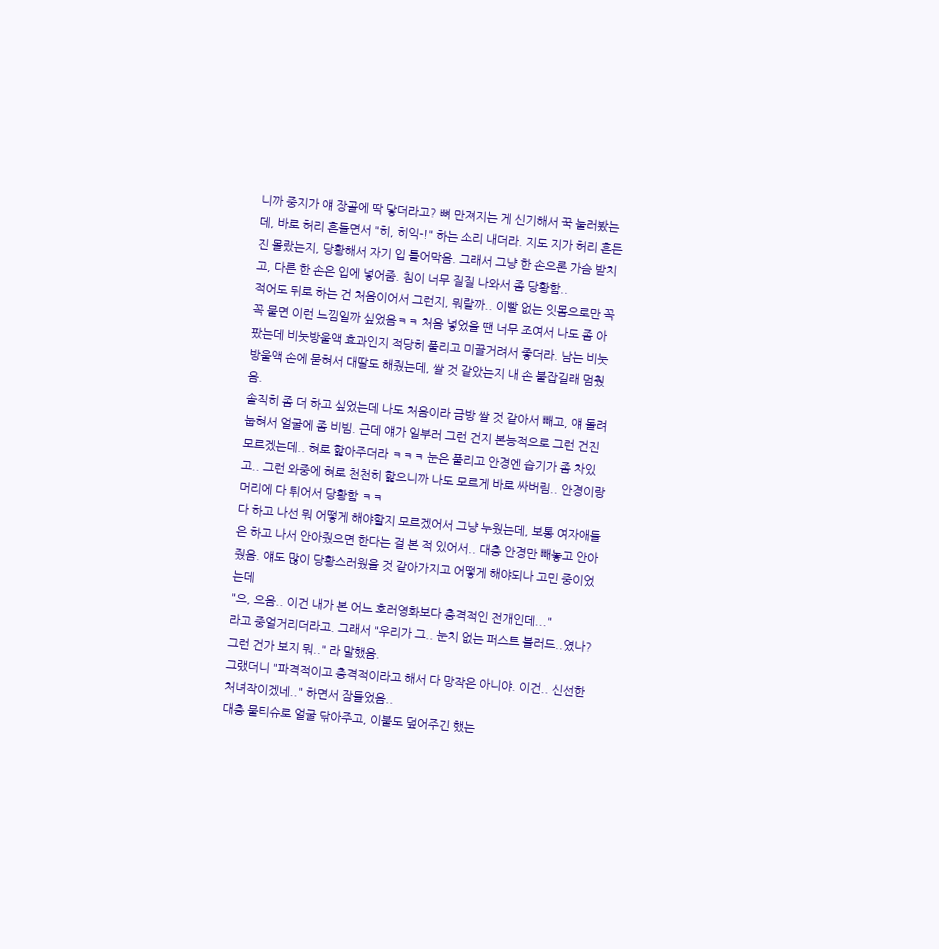니까 중지가 얘 장골에 딱 닿더라고? 뼈 만져지는 게 신기해서 꾹 눌러봤는데, 바로 허리 흔들면서 "히, 히익-!" 하는 소리 내더라. 지도 지가 허리 흔든진 몰랐는지, 당황해서 자기 입 틀어막음. 그래서 그냥 한 손으론 가슴 받치고, 다른 한 손은 입에 넣어줌. 침이 너무 질질 나와서 좀 당황함..
적어도 뒤로 하는 건 처음이어서 그런지, 뭐랄까.. 이빨 없는 잇몸으로만 꼭꼭 물면 이런 느낌일까 싶었음ㅋㅋ 처음 넣었을 땐 너무 조여서 나도 좀 아팠는데 비눗방울액 효과인지 적당히 풀리고 미끌거려서 좋더라. 남는 비눗방울액 손에 묻혀서 대딸도 해줬는데, 쌀 것 같았는지 내 손 붙잡길래 멈췄음.
솔직히 좀 더 하고 싶었는데 나도 처음이라 금방 쌀 것 같아서 빼고, 얘 돌려눕혀서 얼굴에 좀 비빔. 근데 얘가 일부러 그런 건지 본능적으로 그런 건진 모르겠는데.. 혀로 핥아주더라 ㅋㅋㅋ 눈은 풀리고 안경엔 습기가 좀 차있고.. 그런 와중에 혀로 천천히 핥으니까 나도 모르게 바로 싸버림.. 안경이랑 머리에 다 튀어서 당황함 ㅋㅋ
다 하고 나선 뭐 어떻게 해야할지 모르겠어서 그냥 누웠는데, 보통 여자애들은 하고 나서 안아줬으면 한다는 걸 본 적 있어서.. 대충 안경만 빼놓고 안아줬음. 얘도 많이 당황스러웠을 것 같아가지고 어떻게 해야되나 고민 중이었는데
"으, 으음.. 이건 내가 본 어느 호러영화보다 충격적인 전개인데..."
라고 중얼거리더라고. 그래서 "우리가 그.. 눈치 없는 퍼스트 블러드..였나? 그런 건가 보지 뭐.." 라 말했음.
그랬더니 "파격적이고 충격적이라고 해서 다 망작은 아니야. 이건.. 신선한 처녀작이겠네.." 하면서 잠들었음..
대충 물티슈로 얼굴 닦아주고, 이불도 덮어주긴 했는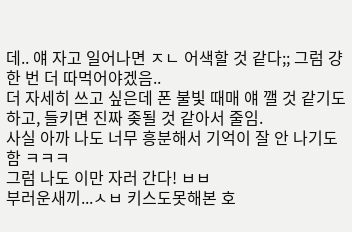데.. 얘 자고 일어나면 ㅈㄴ 어색할 것 같다;; 그럼 걍 한 번 더 따먹어야겠음..
더 자세히 쓰고 싶은데 폰 불빛 때매 얘 깰 것 같기도 하고, 들키면 진짜 좆될 것 같아서 줄임.
사실 아까 나도 너무 흥분해서 기억이 잘 안 나기도 함 ㅋㅋㅋ
그럼 나도 이만 자러 간다! ㅂㅂ
부러운새끼...ㅅㅂ 키스도못해본 호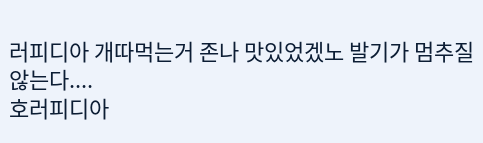러피디아 개따먹는거 존나 맛있었겠노 발기가 멈추질않는다....
호러피디아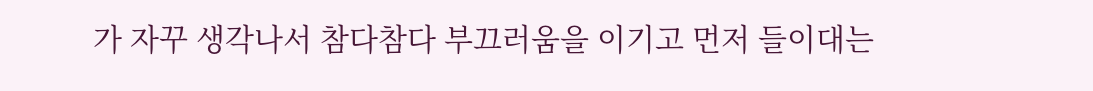가 자꾸 생각나서 참다참다 부끄러움을 이기고 먼저 들이대는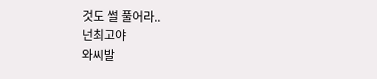것도 썰 풀어라..
넌최고야
와씨발